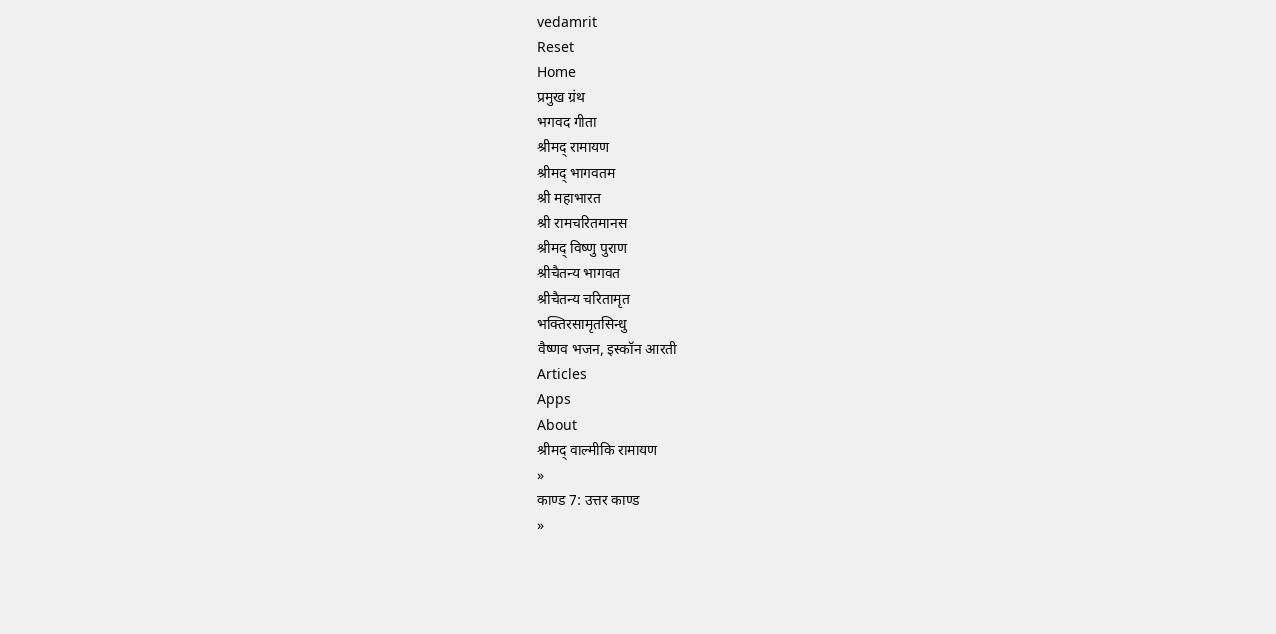vedamrit
Reset
Home
प्रमुख ग्रंथ
भगवद गीता
श्रीमद् रामायण
श्रीमद् भागवतम
श्री महाभारत
श्री रामचरितमानस
श्रीमद् विष्णु पुराण
श्रीचैतन्य भागवत
श्रीचैतन्य चरितामृत
भक्तिरसामृतसिन्धु
वैष्णव भजन, इस्कॉन आरती
Articles
Apps
About
श्रीमद् वाल्मीकि रामायण
»
काण्ड 7: उत्तर काण्ड
»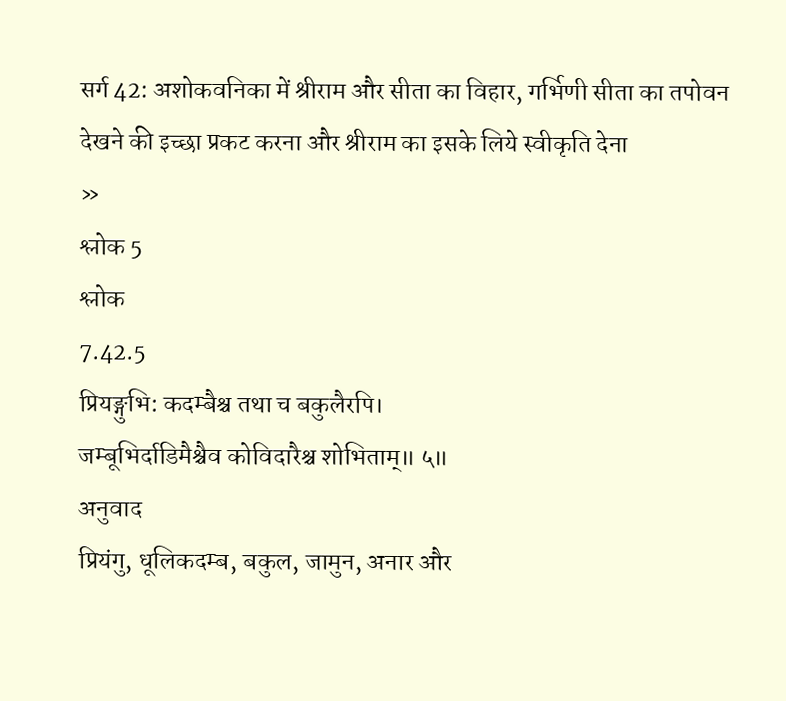सर्ग 42: अशोकवनिका में श्रीराम और सीता का विहार, गर्भिणी सीता का तपोवन देखने की इच्छा प्रकट करना और श्रीराम का इसके लिये स्वीकृति देना
»
श्लोक 5
श्लोक
7.42.5
प्रियङ्गुभि: कदम्बैश्च तथा च बकुलैरपि।
जम्बूभिर्दाडिमैश्चैव कोविदारैश्च शोभिताम्॥ ५॥
अनुवाद
प्रियंगु, धूलिकदम्ब, बकुल, जामुन, अनार और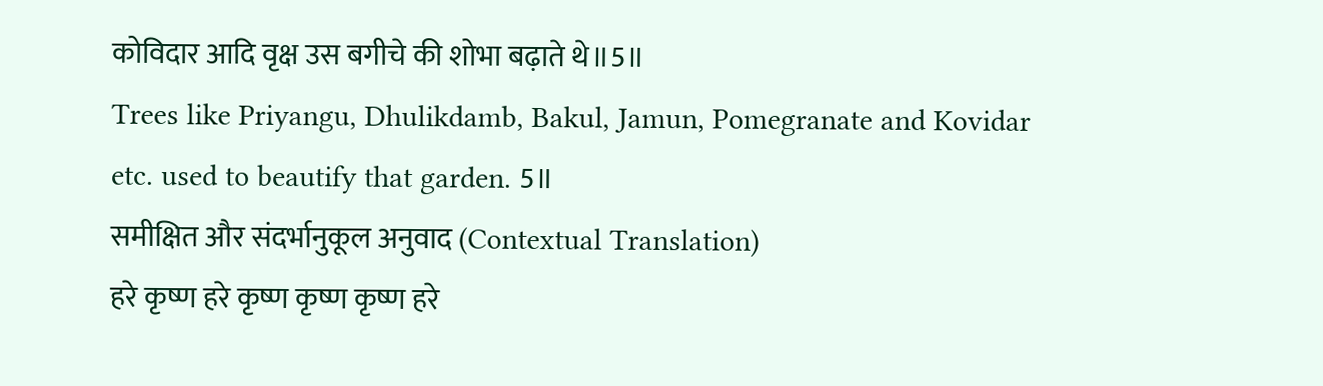कोविदार आदि वृक्ष उस बगीचे की शोभा बढ़ाते थे॥5॥
Trees like Priyangu, Dhulikdamb, Bakul, Jamun, Pomegranate and Kovidar etc. used to beautify that garden. 5॥
समीक्षित और संदर्भानुकूल अनुवाद (Contextual Translation)
हरे कृष्ण हरे कृष्ण कृष्ण कृष्ण हरे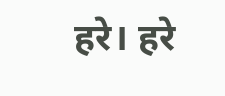हरे। हरे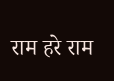राम हरे राम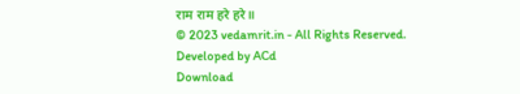राम राम हरे हरे॥
© 2023 vedamrit.in - All Rights Reserved. Developed by ACd
Download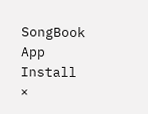SongBook App
Install
×